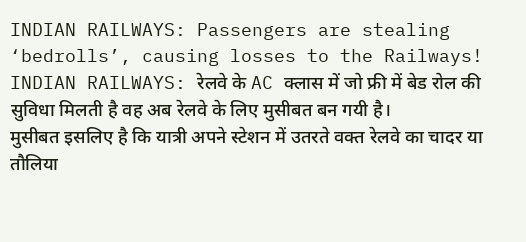INDIAN RAILWAYS: Passengers are stealing ‘bedrolls’, causing losses to the Railways!
INDIAN RAILWAYS: रेलवे के AC क्लास में जो फ्री में बेड रोल की सुविधा मिलती है वह अब रेलवे के लिए मुसीबत बन गयी है।
मुसीबत इसलिए है कि यात्री अपने स्टेशन में उतरते वक्त रेलवे का चादर या तौलिया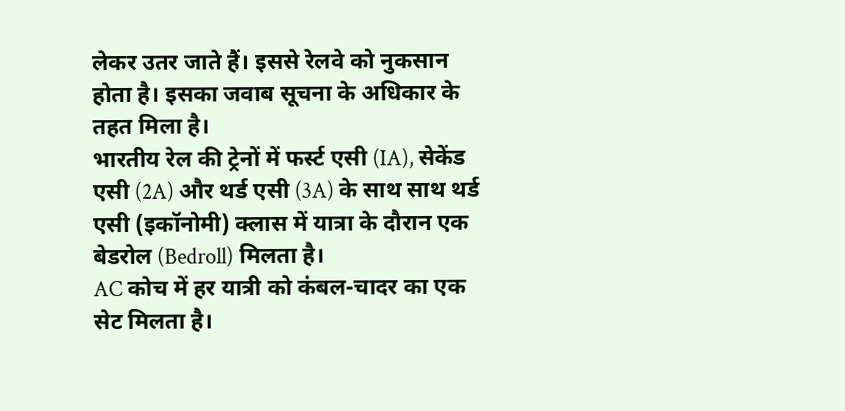लेकर उतर जाते हैं। इससे रेलवे को नुकसान होता है। इसका जवाब सूचना के अधिकार के तहत मिला है।
भारतीय रेल की ट्रेनों में फर्स्ट एसी (IA), सेकेंड एसी (2A) और थर्ड एसी (3A) के साथ साथ थर्ड एसी (इकॉनोमी) क्लास में यात्रा के दौरान एक बेडरोल (Bedroll) मिलता है।
AC कोच में हर यात्री को कंबल-चादर का एक सेट मिलता है।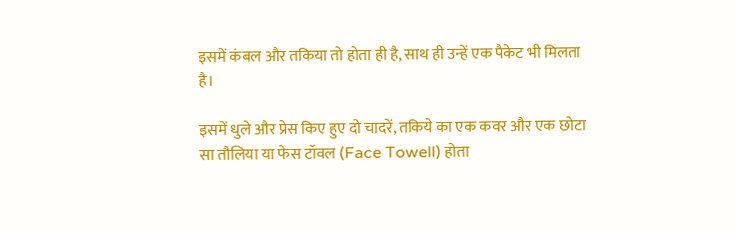इसमें कंबल और तकिया तो होता ही है, साथ ही उन्हें एक पैकेट भी मिलता है।

इसमें धुले और प्रेस किए हुए दो चादरें, तकिये का एक कवर और एक छोटा सा तौलिया या फेस टॉवल (Face Towell) होता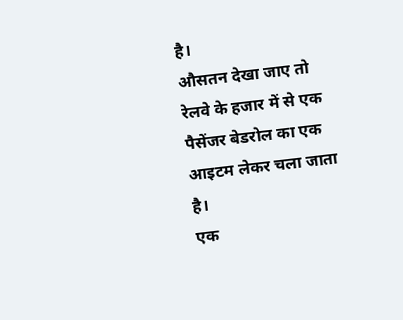है।
औसतन देखा जाए तो रेलवे के हजार में से एक पैसेंजर बेडरोल का एक आइटम लेकर चला जाता है।
एक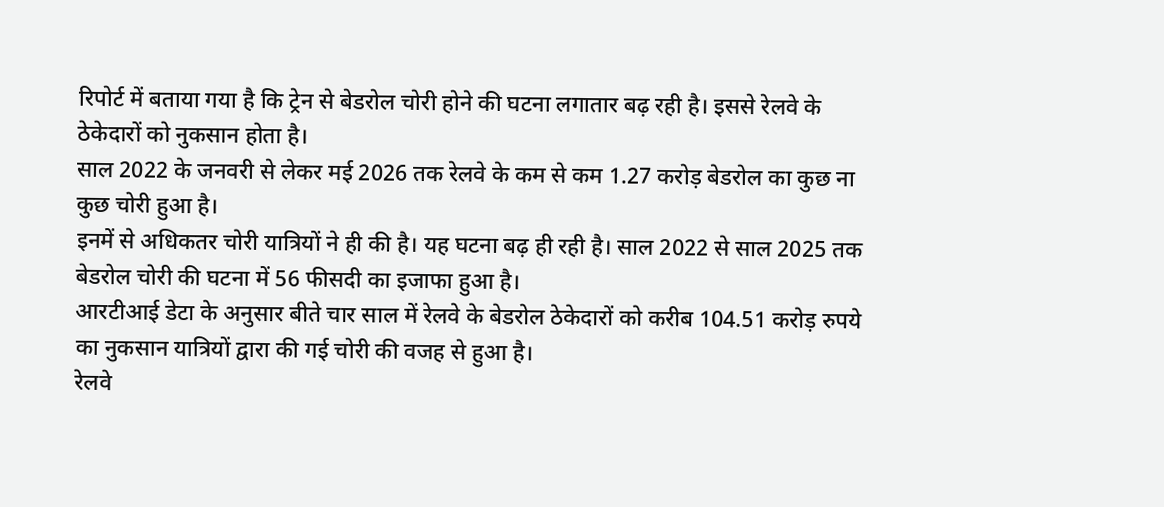रिपोर्ट में बताया गया है कि ट्रेन से बेडरोल चोरी होने की घटना लगातार बढ़ रही है। इससे रेलवे के ठेकेदारों को नुकसान होता है।
साल 2022 के जनवरी से लेकर मई 2026 तक रेलवे के कम से कम 1.27 करोड़ बेडरोल का कुछ ना कुछ चोरी हुआ है।
इनमें से अधिकतर चोरी यात्रियों ने ही की है। यह घटना बढ़ ही रही है। साल 2022 से साल 2025 तक बेडरोल चोरी की घटना में 56 फीसदी का इजाफा हुआ है।
आरटीआई डेटा के अनुसार बीते चार साल में रेलवे के बेडरोल ठेकेदारों को करीब 104.51 करोड़ रुपये का नुकसान यात्रियों द्वारा की गई चोरी की वजह से हुआ है।
रेलवे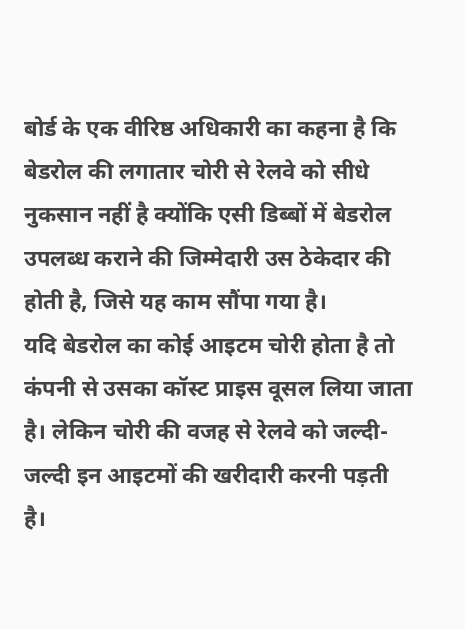बोर्ड के एक वीरिष्ठ अधिकारी का कहना है कि बेडरोल की लगातार चोरी से रेलवे को सीधे नुकसान नहीं है क्योंकि एसी डिब्बों में बेडरोल उपलब्ध कराने की जिम्मेदारी उस ठेकेदार की होती है, जिसे यह काम सौंपा गया है।
यदि बेडरोल का कोई आइटम चोरी होता है तो कंपनी से उसका कॉस्ट प्राइस वूसल लिया जाता है। लेकिन चोरी की वजह से रेलवे को जल्दी-जल्दी इन आइटमों की खरीदारी करनी पड़ती है।